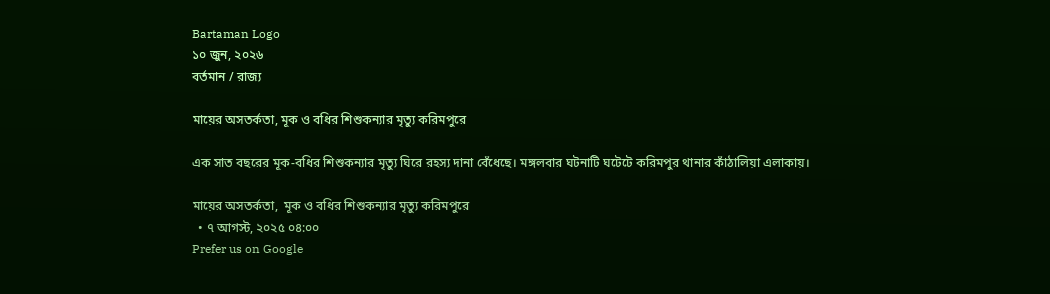Bartaman Logo
১০ জুন, ২০২৬
বর্তমান / রাজ্য

মায়ের অসতর্কতা, মূক ও বধির শিশুকন্যার মৃত্যু করিমপুরে

এক সাত বছরের মূক-বধির শিশুকন্যার মৃত্যু ঘিরে রহস্য দানা বেঁধেছে। মঙ্গলবার ঘটনাটি ঘটেটে করিমপুর থানার কাঁঠালিয়া এলাকায়।

মায়ের অসতর্কতা,  মূক ও বধির শিশুকন্যার মৃত্যু করিমপুরে
  • ৭ আগস্ট, ২০২৫ ০৪:০০
Prefer us on Google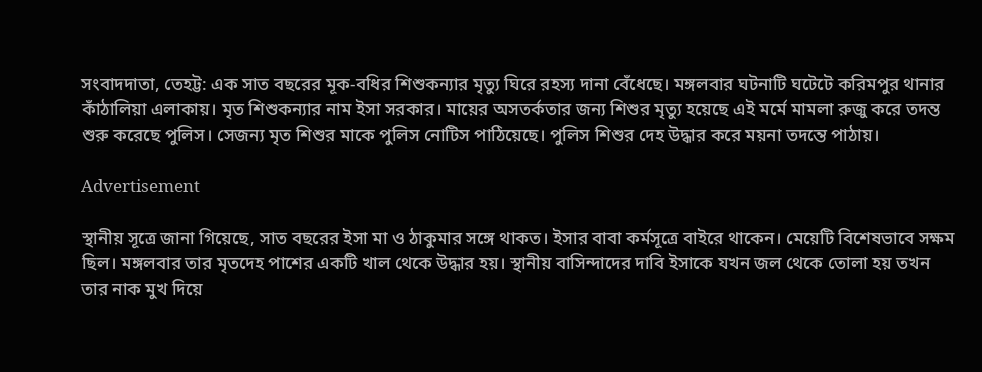সংবাদদাতা, তেহট্ট: এক সাত বছরের মূক-বধির শিশুকন্যার মৃত্যু ঘিরে রহস্য দানা বেঁধেছে। মঙ্গলবার ঘটনাটি ঘটেটে করিমপুর থানার কাঁঠালিয়া এলাকায়। মৃত শিশুকন্যার নাম ইসা সরকার। মায়ের অসতর্কতার জন্য শিশুর মৃত্যু হয়েছে এই মর্মে মামলা রুজু করে তদন্ত শুরু করেছে পুলিস। সেজন্য মৃত শিশুর মাকে পুলিস নোটিস পাঠিয়েছে। পুলিস শিশুর দেহ উদ্ধার করে ময়না তদন্তে পাঠায়।

Advertisement

স্থানীয় সূত্রে জানা গিয়েছে, সাত বছরের ইসা মা ও ঠাকুমার সঙ্গে থাকত। ইসার বাবা কর্মসূত্রে বাইরে থাকেন। মেয়েটি বিশেষভাবে সক্ষম ছিল। মঙ্গলবার তার মৃতদেহ পাশের একটি খাল থেকে উদ্ধার হয়। স্থানীয় বাসিন্দাদের দাবি ইসাকে যখন জল থেকে তোলা হয় তখন তার নাক মুখ দিয়ে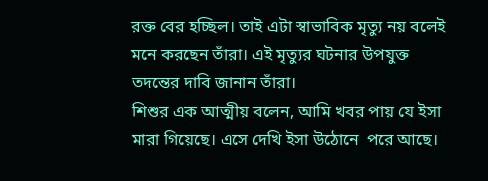রক্ত বের হচ্ছিল। তাই এটা স্বাভাবিক মৃত্যু নয় বলেই মনে করছেন তাঁরা। এই মৃত্যুর ঘটনার উপযুক্ত তদন্তের দাবি জানান তাঁরা।
শিশুর এক আত্মীয় বলেন, আমি খবর পায় যে ইসা মারা গিয়েছে। এসে দেখি ইসা উঠোনে  পরে আছে।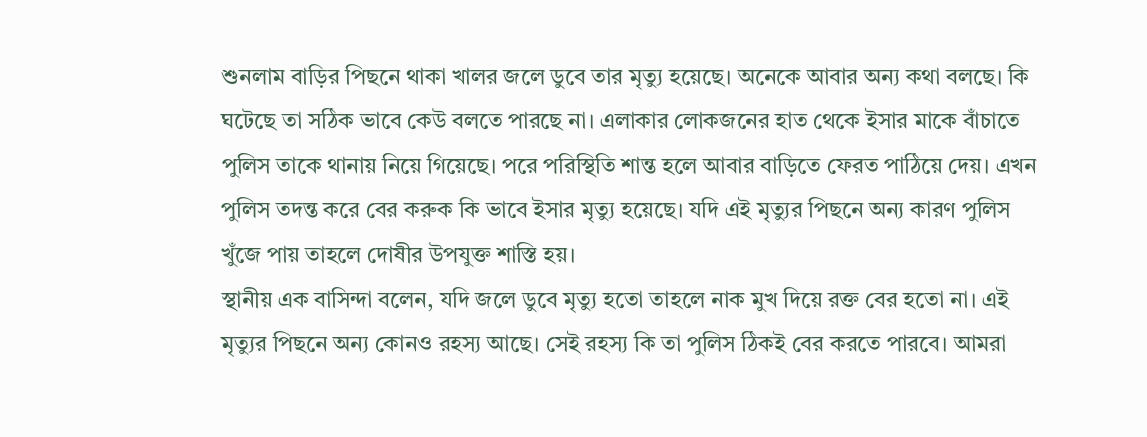শুনলাম বাড়ির পিছনে থাকা খালর জলে ডুবে তার মৃত্যু হয়েছে। অনেকে আবার অন্য কথা বলছে। কি ঘটেছে তা সঠিক ভাবে কেউ বলতে পারছে না। এলাকার লোকজনের হাত থেকে ইসার মাকে বাঁচাতে পুলিস তাকে থানায় নিয়ে গিয়েছে। পরে পরিস্থিতি শান্ত হলে আবার বাড়িতে ফেরত পাঠিয়ে দেয়। এখন পুলিস তদন্ত করে বের করুক কি ভাবে ইসার মৃত্যু হয়েছে। যদি এই মৃত্যুর পিছনে অন্য কারণ পুলিস খুঁজে পায় তাহলে দোষীর উপযুক্ত শাস্তি হয়।
স্থানীয় এক বাসিন্দা বলেন, যদি জলে ডুবে মৃত্যু হতো তাহলে নাক মুখ দিয়ে রক্ত বের হতো না। এই মৃত্যুর পিছনে অন্য কোনও রহস্য আছে। সেই রহস্য কি তা পুলিস ঠিকই বের করতে পারবে। আমরা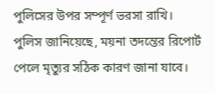পুলিসের উপর সম্পূর্ণ ভরসা রাখি।
পুলিস জানিয়েছে, ময়না তদন্তের রিপোর্ট পেলে মৃত্যুর সঠিক কারণ জানা যাবে।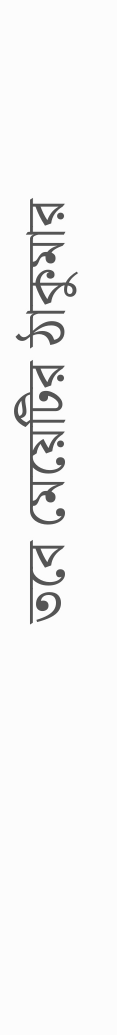তবে মেয়েটির ঠাকুমার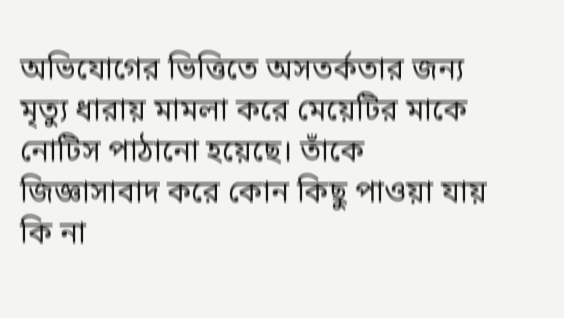অভিযোগের ভিত্তিতে অসতর্কতার জন্য মৃত্যু ধারায় মামলা করে মেয়েটির মাকে নোটিস পাঠানো হয়েছে। তাঁকে জিজ্ঞাসাবাদ করে কোন কিছু পাওয়া যায় কি না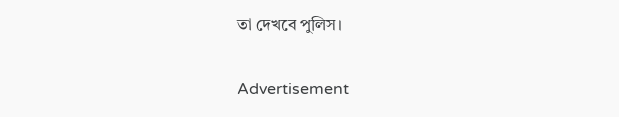তা দেখবে পুলিস।

Advertisement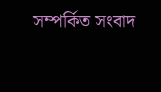সম্পর্কিত সংবাদ